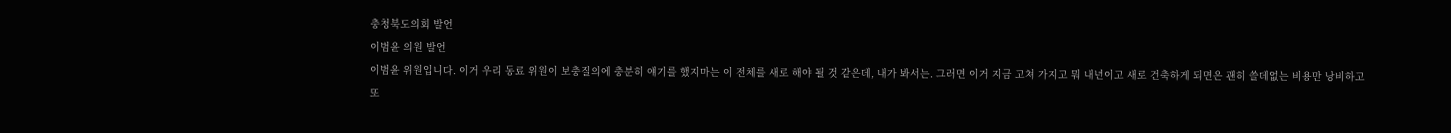충청북도의회 발언
이범윤 의원 발언
이범윤 위원입니다. 이거 우리 동료 위원이 보충질의에 충분히 얘기를 했지마는 이 전체를 새로 해야 될 것 같은데, 내가 봐서는. 그러면 이거 지금 고쳐 가지고 뭐 내년이고 새로 건축하게 되면은 괜히 쓸데없는 비용만 낭비하고 또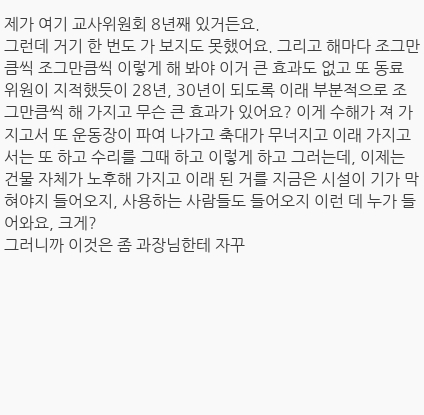제가 여기 교사위원회 8년째 있거든요.
그런데 거기 한 번도 가 보지도 못했어요. 그리고 해마다 조그만큼씩 조그만큼씩 이렇게 해 봐야 이거 큰 효과도 없고 또 동료 위원이 지적했듯이 28년, 30년이 되도록 이래 부분적으로 조그만큼씩 해 가지고 무슨 큰 효과가 있어요? 이게 수해가 져 가지고서 또 운동장이 파여 나가고 축대가 무너지고 이래 가지고서는 또 하고 수리를 그때 하고 이렇게 하고 그러는데, 이제는 건물 자체가 노후해 가지고 이래 된 거를 지금은 시설이 기가 막혀야지 들어오지, 사용하는 사람들도 들어오지 이런 데 누가 들어와요, 크게?
그러니까 이것은 좀 과장님한테 자꾸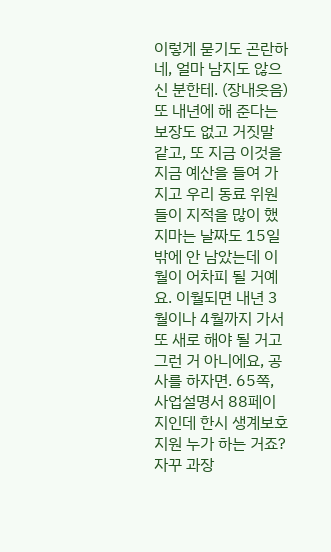이렇게 묻기도 곤란하네, 얼마 남지도 않으신 분한테. (장내웃음) 또 내년에 해 준다는 보장도 없고 거짓말 같고, 또 지금 이것을 지금 예산을 들여 가지고 우리 동료 위원들이 지적을 많이 했지마는 날짜도 15일밖에 안 남았는데 이월이 어차피 될 거예요. 이월되면 내년 3월이나 4월까지 가서 또 새로 해야 될 거고 그런 거 아니에요, 공사를 하자면. 65쪽, 사업설명서 88페이지인데 한시 생계보호 지원 누가 하는 거죠?
자꾸 과장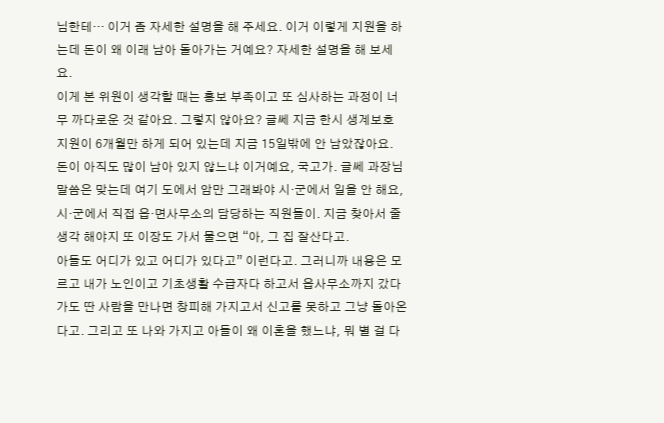님한테… 이거 좀 자세한 설명을 해 주세요. 이거 이렇게 지원을 하는데 돈이 왜 이래 남아 돌아가는 거예요? 자세한 설명을 해 보세요.
이게 본 위원이 생각할 때는 홍보 부족이고 또 심사하는 과정이 너무 까다로운 것 같아요. 그렇지 않아요? 글쎄 지금 한시 생계보호 지원이 6개월만 하게 되어 있는데 지금 15일밖에 안 남았잖아요.
돈이 아직도 많이 남아 있지 않느냐 이거예요, 국고가. 글쎄 과장님 말씀은 맞는데 여기 도에서 암만 그래봐야 시·군에서 일을 안 해요, 시·군에서 직접 읍·면사무소의 담당하는 직원들이. 지금 찾아서 줄 생각 해야지 또 이장도 가서 물으면 “아, 그 집 잘산다고.
아들도 어디가 있고 어디가 있다고” 이런다고. 그러니까 내용은 모르고 내가 노인이고 기초생활 수급자다 하고서 읍사무소까지 갔다가도 딴 사람을 만나면 창피해 가지고서 신고를 못하고 그냥 돌아온다고. 그리고 또 나와 가지고 아들이 왜 이혼을 했느냐, 뭐 별 걸 다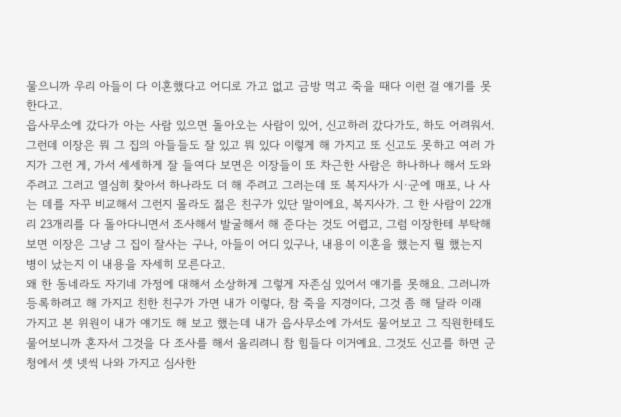물으니까 우리 아들이 다 이혼했다고 어디로 가고 없고 금방 먹고 죽을 때다 이런 걸 얘기를 못한다고.
읍사무소에 갔다가 아는 사람 있으면 돌아오는 사람이 있어, 신고하러 갔다가도, 하도 어려워서. 그런데 이장은 뭐 그 집의 아들들도 잘 있고 뭐 있다 이렇게 해 가지고 또 신고도 못하고 여러 가지가 그런 게, 가서 세세하게 잘 들여다 보면은 이장들이 또 차근한 사람은 하나하나 해서 도와주려고 그러고 열심히 찾아서 하나라도 더 해 주려고 그러는데 또 복지사가 시·군에 매포, 나 사는 데를 자꾸 비교해서 그런지 몰라도 젊은 친구가 있단 말이에요, 복지사가. 그 한 사람이 22개리 23개리를 다 돌아다니면서 조사해서 발굴해서 해 준다는 것도 어렵고, 그럼 이장한테 부탁해 보면 이장은 그냥 그 집이 잘사는 구나, 아들이 어디 있구나, 내용이 이혼을 했는지 뭘 했는지 병이 났는지 이 내용을 자세히 모른다고.
왜 한 동네라도 자기네 가정에 대해서 소상하게 그렇게 자존심 있어서 얘기를 못해요. 그러니까 등록하려고 해 가지고 친한 친구가 가면 내가 이렇다, 참 죽을 지경이다, 그것 좀 해 달라 이래 가지고 본 위원이 내가 얘기도 해 보고 했는데 내가 읍사무소에 가서도 물어보고 그 직원한테도 물어보니까 혼자서 그것을 다 조사를 해서 올리려니 참 힘들다 이거예요. 그것도 신고를 하면 군청에서 셋 넷씩 나와 가지고 심사한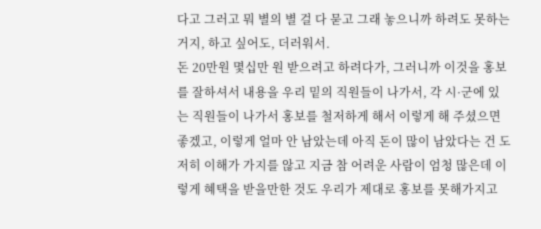다고 그러고 뭐 별의 별 걸 다 묻고 그래 놓으니까 하려도 못하는 거지, 하고 싶어도, 더러워서.
돈 20만원 몇십만 원 받으려고 하려다가, 그러니까 이것을 홍보를 잘하셔서 내용을 우리 밑의 직원들이 나가서, 각 시·군에 있는 직원들이 나가서 홍보를 철저하게 해서 이렇게 해 주셨으면 좋겠고, 이렇게 얼마 안 남았는데 아직 돈이 많이 남았다는 건 도저히 이해가 가지를 않고 지금 참 어려운 사람이 엄청 많은데 이렇게 혜택을 받을만한 것도 우리가 제대로 홍보를 못해가지고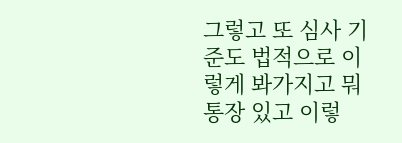그렇고 또 심사 기준도 법적으로 이렇게 봐가지고 뭐 통장 있고 이렇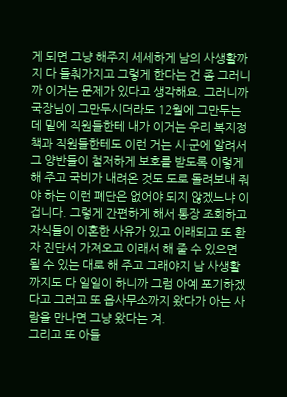게 되면 그냥 해주지 세세하게 남의 사생활까지 다 들춰가지고 그렇게 한다는 건 좀 그러니까 이거는 문제가 있다고 생각해요. 그러니까 국장님이 그만두시더라도 12월에 그만두는데 밑에 직원들한테 내가 이거는 우리 복지정책과 직원들한테도 이런 거는 시·군에 알려서 그 양반들이 철저하게 보호를 받도록 이렇게 해 주고 국비가 내려온 것도 도로 돌려보내 줘야 하는 이런 폐단은 없어야 되지 않겠느냐 이겁니다. 그렇게 간편하게 해서 통장 조회하고 자식들이 이혼한 사유가 있고 이래되고 또 환자 진단서 가져오고 이래서 해 줄 수 있으면 될 수 있는 대로 해 주고 그래야지 남 사생활까지도 다 일일이 하니까 그럼 아예 포기하겠다고 그러고 또 읍사무소까지 왔다가 아는 사람을 만나면 그냥 왔다는 겨.
그리고 또 아들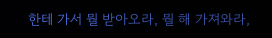한테 가서 뭘 받아오라, 뭘 해 가져와라,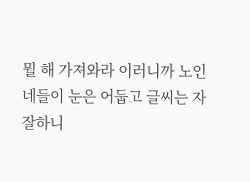뭘 해 가져와라 이러니까 노인네들이 눈은 어둡고 글씨는 자잘하니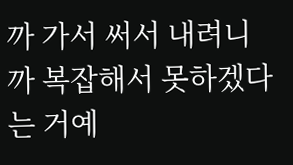까 가서 써서 내려니까 복잡해서 못하겠다는 거예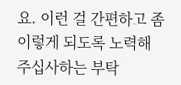요. 이런 걸 간편하고 좀 이렇게 되도록 노력해 주십사하는 부탁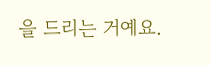을 드리는 거예요.